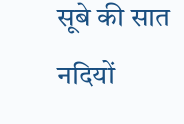सूबे की सात नदियों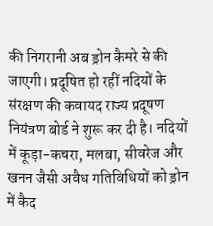की निगरानी अब ड्रोन कैमरे से की जाएगी। प्रदूषित हो रहीं नदियों के संरक्षण की कवायद राज्य प्रदूषण नियंत्रण बोर्ड ने शुरू कर दी है। नदियों में कूड़ा-कचरा, मलबा, सीवरेज और खनन जैसी अवैध गतिविधियों को ड्रोन में कैद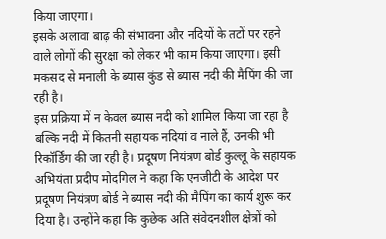किया जाएगा।
इसके अलावा बाढ़ की संभावना और नदियों के तटों पर रहने वाले लोगों की सुरक्षा को लेकर भी काम किया जाएगा। इसी मकसद से मनाली के ब्यास कुंड से ब्यास नदी की मैपिंग की जा रही है।
इस प्रक्रिया में न केवल ब्यास नदी को शामिल किया जा रहा है बल्कि नदी में कितनी सहायक नदियां व नाले हैं, उनकी भी रिकॉर्डिंग की जा रही है। प्रदूषण नियंत्रण बोर्ड कुल्लू के सहायक अभियंता प्रदीप मोदगिल ने कहा कि एनजीटी के आदेश पर प्रदूषण नियंत्रण बोर्ड ने ब्यास नदी की मैपिंग का कार्य शुरू कर दिया है। उन्होंने कहा कि कुछेक अति संवेदनशील क्षेत्रों को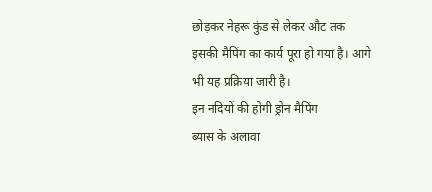छोड़कर नेहरू कुंड से लेकर औट तक इसकी मैपिंग का कार्य पूरा हो गया है। आगे भी यह प्रक्रिया जारी है।
इन नदियों की होगी ड्रोन मैपिंग
ब्यास के अलावा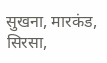सुखना, मारकंड, सिरसा,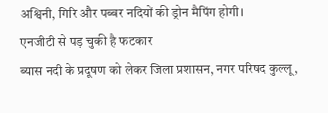अश्विनी, गिरि और पब्बर नदियों की ड्रोन मैपिंग होगी।
एनजीटी से पड़ चुकी है फटकार
ब्यास नदी के प्रदूषण को लेकर जिला प्रशासन, नगर परिषद कुल्लू,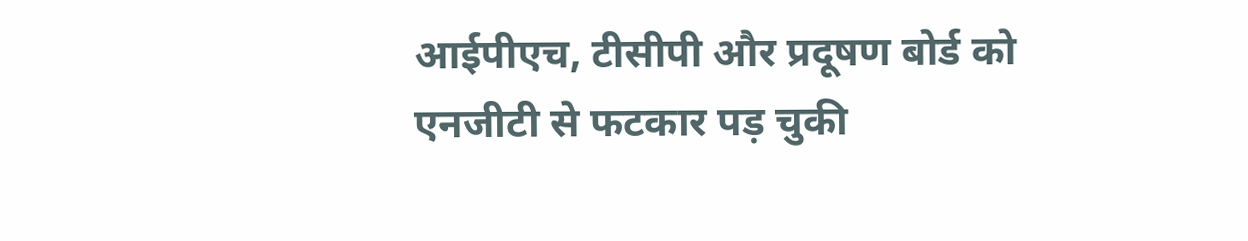आईपीएच, टीसीपी और प्रदूषण बोर्ड को एनजीटी से फटकार पड़ चुकी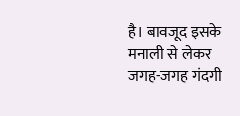है। बावजूद इसके मनाली से लेकर जगह-जगह गंदगी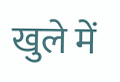खुले में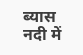ब्यास नदी में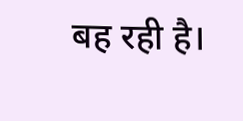बह रही है।